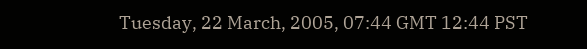Tuesday, 22 March, 2005, 07:44 GMT 12:44 PST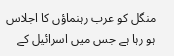منگل کو عرب رہنماؤں کا اجلاس ہو رہا ہے جس میں اسرائیل کے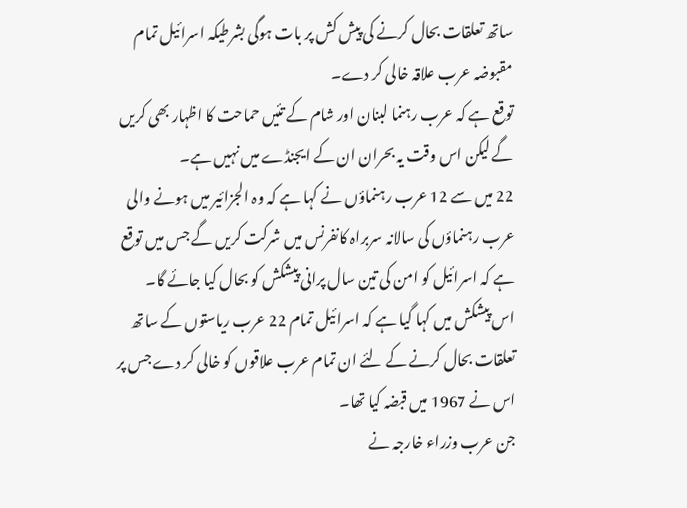ساتھ تعلقات بحال کرنے کی پیش کش پر بات ہوگی بشرطیکہ اسرائیل تمام مقبوضہ عرب علاقہ خالی کر دے۔
توقع ہے کہ عرب رہنما لبنان اور شام کے تئیں حماحت کا اظہار بھی کریں گے لیکن اس وقت یہ بحران ان کے ایجنڈے میں نہیں ہے۔
22 میں سے 12 عرب رہنماؤں نے کہا ہے کہ وہ الجزائیر میں ہونے والی عرب رہنماؤں کی سالانہ سربراہ کانفرنس میں شرکت کریں گے جس میں توقع ہے کہ اسرائیل کو امن کی تین سال پرانی پیشکش کو بحال کیا جائے گا۔
اس پیشکش میں کہا گیا ہے کہ اسرائیل تمام 22 عرب ریاستوں کے ساتھ تعلقات بحال کرنے کے لئے ان تمام عرب علاقوں کو خالی کر دے جس پر اس نے 1967 میں قبضہ کیا تھا۔
جن عرب وزراء خارجہ نے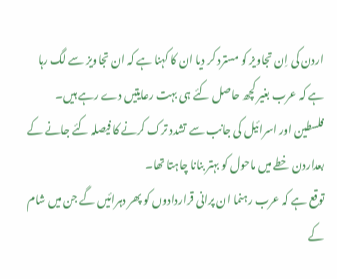اردن کی اِن تجاویز کو مسترد کر دیا ان کا کہنا ہے کہ ان تجاویز سے لگ رہا ہے کہ عرب بغیر کچھ حاصل کئے ہی بہت رعایتیں دے رہے ہیں۔
فلسطین اور اسرائیل کی جانب سے تشدد ترک کرنے کا فیصلہ کئے جانے کے بعداردن خطے میں ماحول کو بہتر بنانا چاہتا تھا۔
توقع ہے کہ عرب رہنما ان پرانی قراردادوں کو پھر دہرائیں گے جن میں شام کے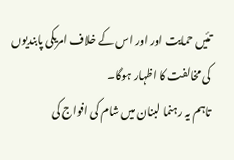تئیں حمایت اور اور اس کے خلاف امریکی پابندیوں کی مخالفت کا اظہار ہوگا۔
تاہم یہ رہنما لبنان میں شام کی افواج کی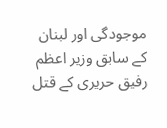موجودگی اور لبنان کے سابق وزیر اعظم رفیق حریری کے قتل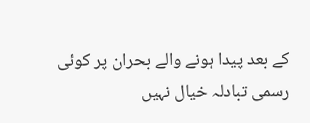کے بعد پیدا ہونے والے بحران پر کوئی رسمی تبادلہ خیال نہیں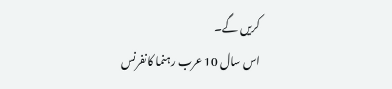کریں گے۔
اس سال 10 عرب رہنما کانفرنس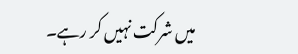میں شرکت نہیں کر رہے۔